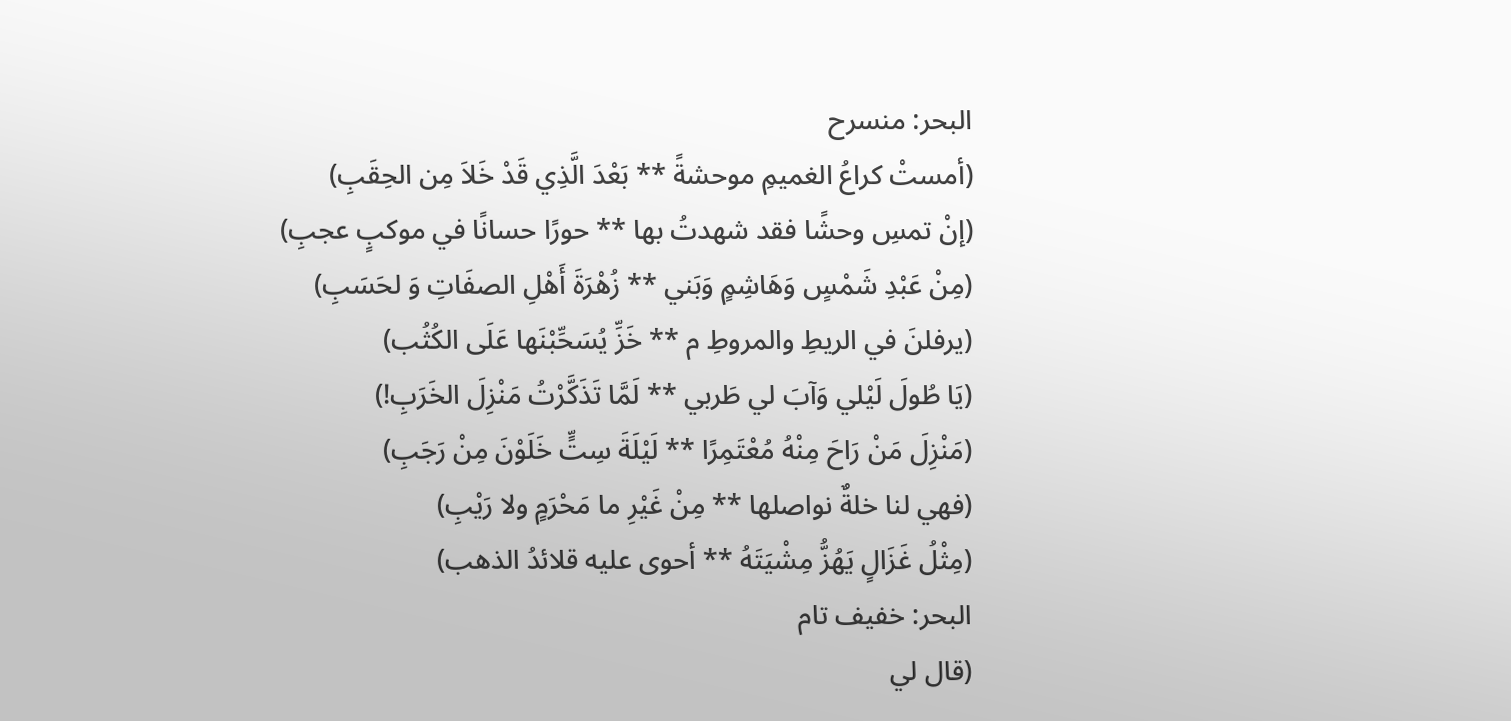البحر: منسرح
(أمستْ كراعُ الغميمِ موحشةً ** بَعْدَ الَّذِي قَدْ خَلاَ مِن الحِقَبِ)
(إنْ تمسِ وحشًا فقد شهدتُ بها ** حورًا حسانًا في موكبٍ عجبِ)
(مِنْ عَبْدِ شَمْسٍ وَهَاشِمٍ وَبَني ** زُهْرَةَ أَهْلِ الصفَاتِ وَ لحَسَبِ)
(يرفلنَ في الريطِ والمروطِ م ** خَزِّ يُسَحِّبْنَها عَلَى الكُثُب)
(يَا طُولَ لَيْلي وَآبَ لي طَربي ** لَمَّا تَذَكَّرْتُ مَنْزِلَ الخَرَبِ!)
(مَنْزِلَ مَنْ رَاحَ مِنْهُ مُعْتَمِرًا ** لَيْلَةَ سِتٍّ خَلَوْنَ مِنْ رَجَبِ)
(فهي لنا خلةٌ نواصلها ** مِنْ غَيْرِ ما مَحْرَمٍ ولا رَيْبِ)
(مِثْلُ غَزَالٍ يَهُزُّ مِشْيَتَهُ ** أحوى عليه قلائدُ الذهب)
البحر: خفيف تام
(قال لي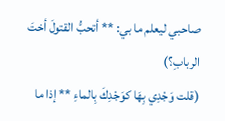صاحبي ليعلم ما بي: ** أتحبُّ القتولَ أختَ الربابِ؟)
(قلت وَجْدِي بِهَا كوَجْدِكَ بِالماءِ ** إذا ما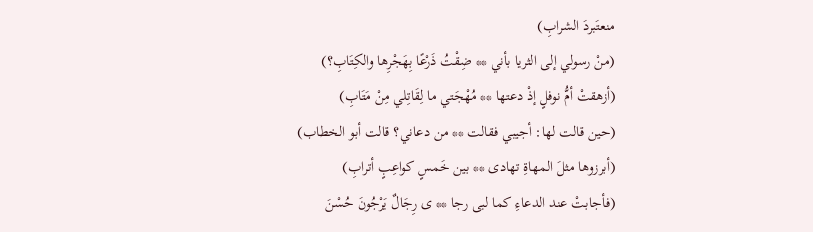منعتَبردَ الشرابِ)
(منْ رسولي إلى الثريا بأني ** ضِقْتُ ذَرْعًا بِهَجْرِها والكِتَابِ؟)
(أزهقتْ أمُّ نوفلٍ إذْ دعتها ** مُهْجَتي ما لِقَاتِلي مِنْ مَتَابِ)
(حين قالت لها: أجيبي فقالت ** من دعاني؟ قالت أبو الخطاب)
(أبرزوها مثلَ المهاةِ تهادى ** بين خَمسٍ كواعِبٍ أترابِ)
(فأجابتْ عند الدعاءِ كما لبى رجا ** ى رِجَالٌ يَرْجُونَ حُسْنَ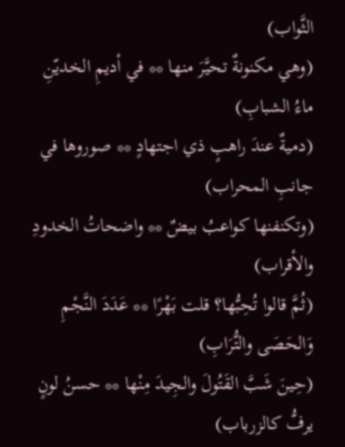الثَّواب)
(وهي مكنونةٌ تحيَّرَ منها ** في أديمِ الخديّنِ ماءُ الشبابِ)
(دميةٌ عندَ راهبٍ ذي اجتهادٍ ** صوروها في جانبِ المحراب)
(وتكنفنها كواعبُ بيضٌ ** واضحاتُ الخدودِ والأقراب)
(ثُمَّ قالوا تُحِبُّها؟ قلت بَهْرًا ** عَدَدَ النَّجْمِ وَالحَصَى والتُّرَابِ)
(حِينَ شَبَّ القَتُولَ والجِيدَ مِنْها ** حسنُ لونٍ يرفُّ كالزرباب)